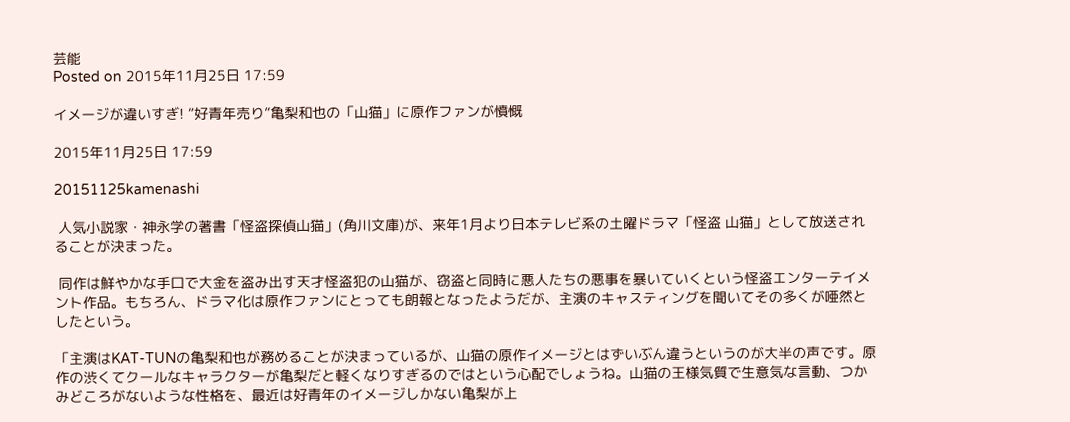芸能
Posted on 2015年11月25日 17:59

イメージが違いすぎ! “好青年売り”亀梨和也の「山猫」に原作ファンが憤慨

2015年11月25日 17:59

20151125kamenashi

 人気小説家・神永学の著書「怪盗探偵山猫」(角川文庫)が、来年1月より日本テレビ系の土曜ドラマ「怪盗 山猫」として放送されることが決まった。

 同作は鮮やかな手口で大金を盗み出す天才怪盗犯の山猫が、窃盗と同時に悪人たちの悪事を暴いていくという怪盗エンターテイメント作品。もちろん、ドラマ化は原作ファンにとっても朗報となったようだが、主演のキャスティングを聞いてその多くが唖然としたという。

「主演はKAT-TUNの亀梨和也が務めることが決まっているが、山猫の原作イメージとはずいぶん違うというのが大半の声です。原作の渋くてクールなキャラクターが亀梨だと軽くなりすぎるのではという心配でしょうね。山猫の王様気質で生意気な言動、つかみどころがないような性格を、最近は好青年のイメージしかない亀梨が上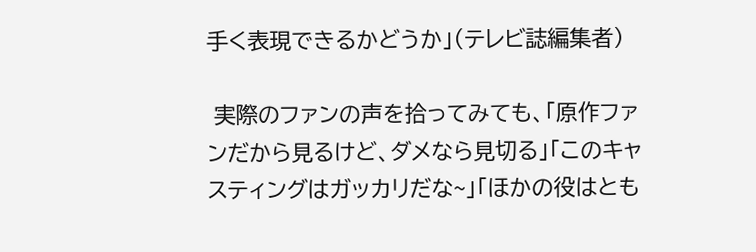手く表現できるかどうか」(テレビ誌編集者)

 実際のファンの声を拾ってみても、「原作ファンだから見るけど、ダメなら見切る」「このキャスティングはガッカリだな~」「ほかの役はとも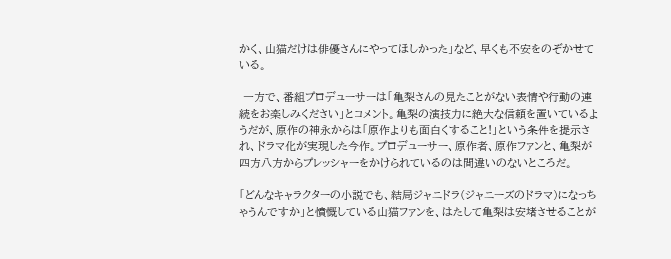かく、山猫だけは俳優さんにやってほしかった」など、早くも不安をのぞかせている。

 一方で、番組プロデューサーは「亀梨さんの見たことがない表情や行動の連続をお楽しみください」とコメント。亀梨の演技力に絶大な信頼を置いているようだが、原作の神永からは「原作よりも面白くすること!」という条件を提示され、ドラマ化が実現した今作。プロデューサー、原作者、原作ファンと、亀梨が四方八方からプレッシャーをかけられているのは間違いのないところだ。

「どんなキャラクターの小説でも、結局ジャニドラ(ジャニーズのドラマ)になっちゃうんですか」と憤慨している山猫ファンを、はたして亀梨は安堵させることが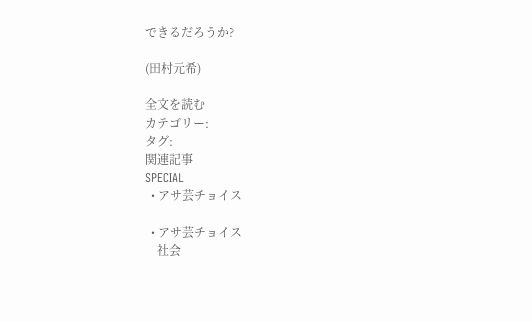できるだろうか?

(田村元希)

全文を読む
カテゴリー:
タグ:
関連記事
SPECIAL
  • アサ芸チョイス

  • アサ芸チョイス
    社会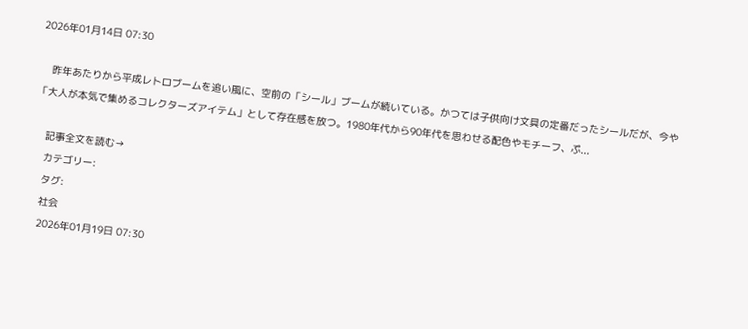2026年01月14日 07:30

    昨年あたりから平成レトロブームを追い風に、空前の「シール」ブームが続いている。かつては子供向け文具の定番だったシールだが、今や「大人が本気で集めるコレクターズアイテム」として存在感を放つ。1980年代から90年代を思わせる配色やモチーフ、ぷ...

    記事全文を読む→
    カテゴリー:
    タグ:
    社会
    2026年01月19日 07:30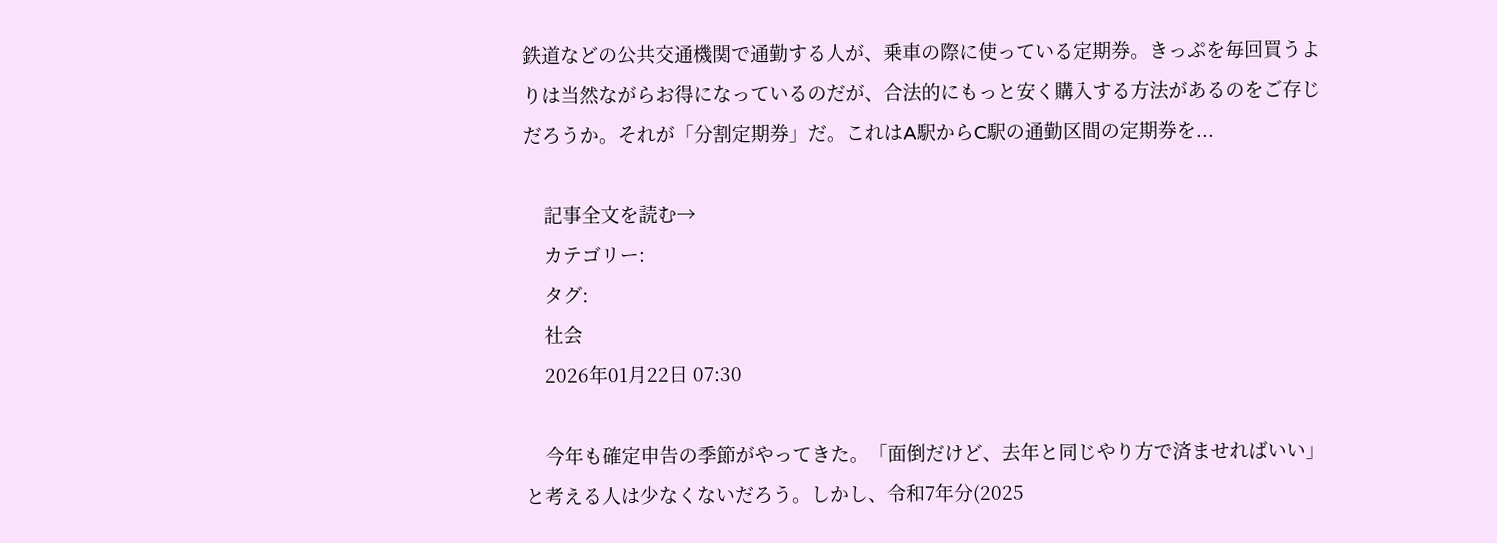鉄道などの公共交通機関で通勤する人が、乗車の際に使っている定期券。きっぷを毎回買うよりは当然ながらお得になっているのだが、合法的にもっと安く購入する方法があるのをご存じだろうか。それが「分割定期券」だ。これはA駅からC駅の通勤区間の定期券を...

    記事全文を読む→
    カテゴリー:
    タグ:
    社会
    2026年01月22日 07:30

    今年も確定申告の季節がやってきた。「面倒だけど、去年と同じやり方で済ませればいい」と考える人は少なくないだろう。しかし、令和7年分(2025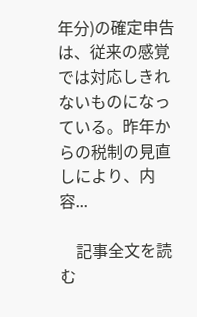年分)の確定申告は、従来の感覚では対応しきれないものになっている。昨年からの税制の見直しにより、内容...

    記事全文を読む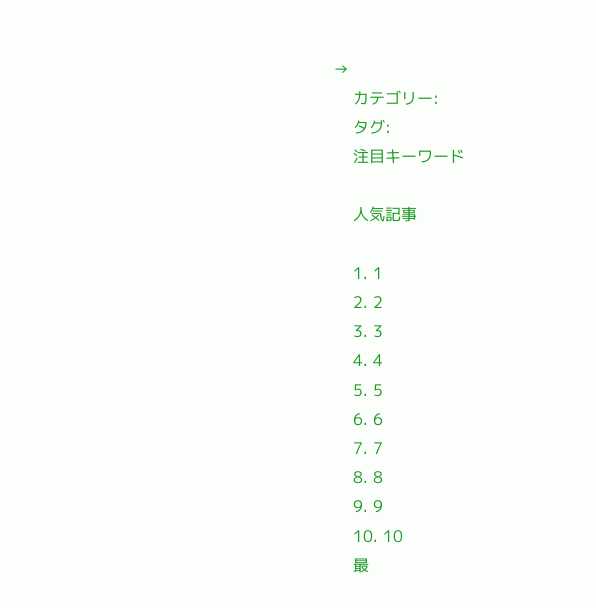→
    カテゴリー:
    タグ:
    注目キーワード

    人気記事

    1. 1
    2. 2
    3. 3
    4. 4
    5. 5
    6. 6
    7. 7
    8. 8
    9. 9
    10. 10
    最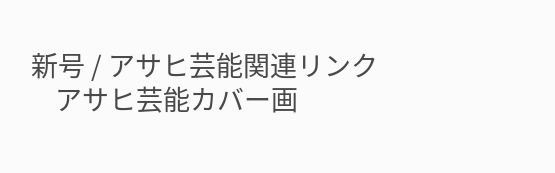新号 / アサヒ芸能関連リンク
    アサヒ芸能カバー画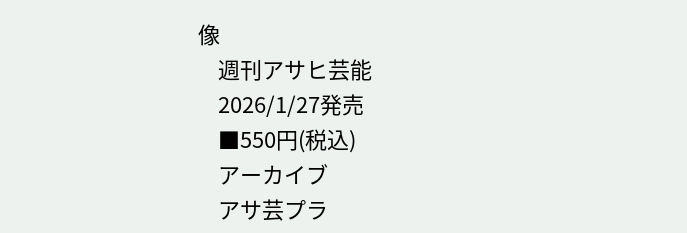像
    週刊アサヒ芸能
    2026/1/27発売
    ■550円(税込)
    アーカイブ
    アサ芸プラ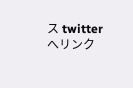ス twitterへリンク